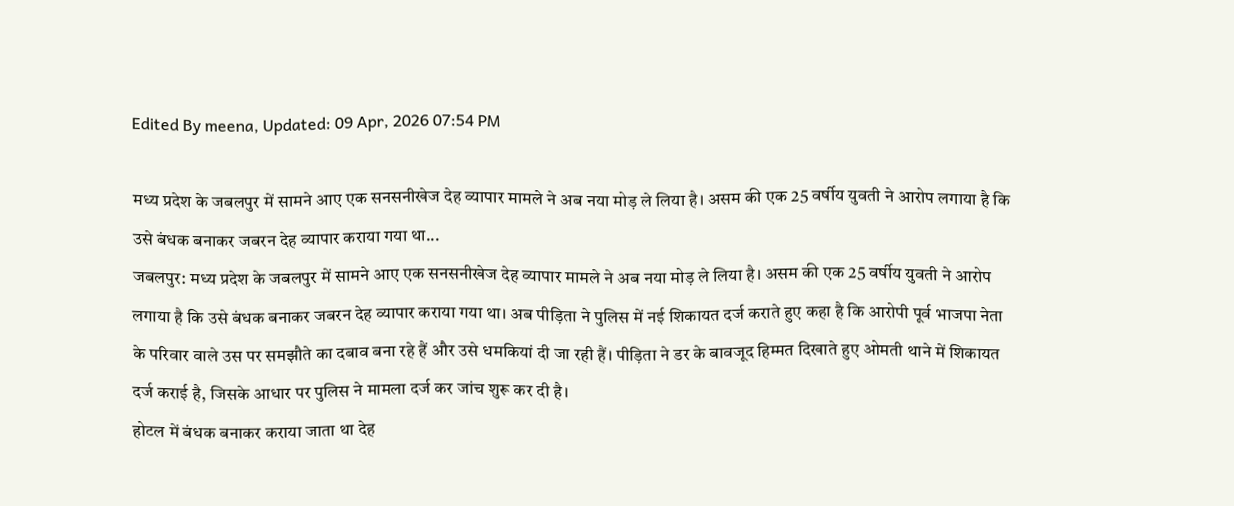Edited By meena, Updated: 09 Apr, 2026 07:54 PM

मध्य प्रदेश के जबलपुर में सामने आए एक सनसनीखेज देह व्यापार मामले ने अब नया मोड़ ले लिया है। असम की एक 25 वर्षीय युवती ने आरोप लगाया है कि उसे बंधक बनाकर जबरन देह व्यापार कराया गया था...
जबलपुर: मध्य प्रदेश के जबलपुर में सामने आए एक सनसनीखेज देह व्यापार मामले ने अब नया मोड़ ले लिया है। असम की एक 25 वर्षीय युवती ने आरोप लगाया है कि उसे बंधक बनाकर जबरन देह व्यापार कराया गया था। अब पीड़िता ने पुलिस में नई शिकायत दर्ज कराते हुए कहा है कि आरोपी पूर्व भाजपा नेता के परिवार वाले उस पर समझौते का दबाव बना रहे हैं और उसे धमकियां दी जा रही हैं। पीड़िता ने डर के बावजूद हिम्मत दिखाते हुए ओमती थाने में शिकायत दर्ज कराई है, जिसके आधार पर पुलिस ने मामला दर्ज कर जांच शुरू कर दी है।
होटल में बंधक बनाकर कराया जाता था देह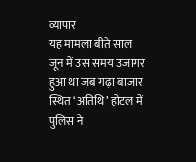व्यापार
यह मामला बीते साल जून में उस समय उजागर हुआ था जब गढ़ा बाजार स्थित ‘अतिथि’ होटल में पुलिस ने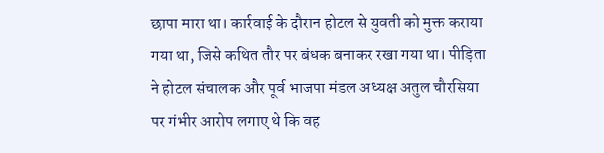छापा मारा था। कार्रवाई के दौरान होटल से युवती को मुक्त कराया गया था, जिसे कथित तौर पर बंधक बनाकर रखा गया था। पीड़िता ने होटल संचालक और पूर्व भाजपा मंडल अध्यक्ष अतुल चौरसिया पर गंभीर आरोप लगाए थे कि वह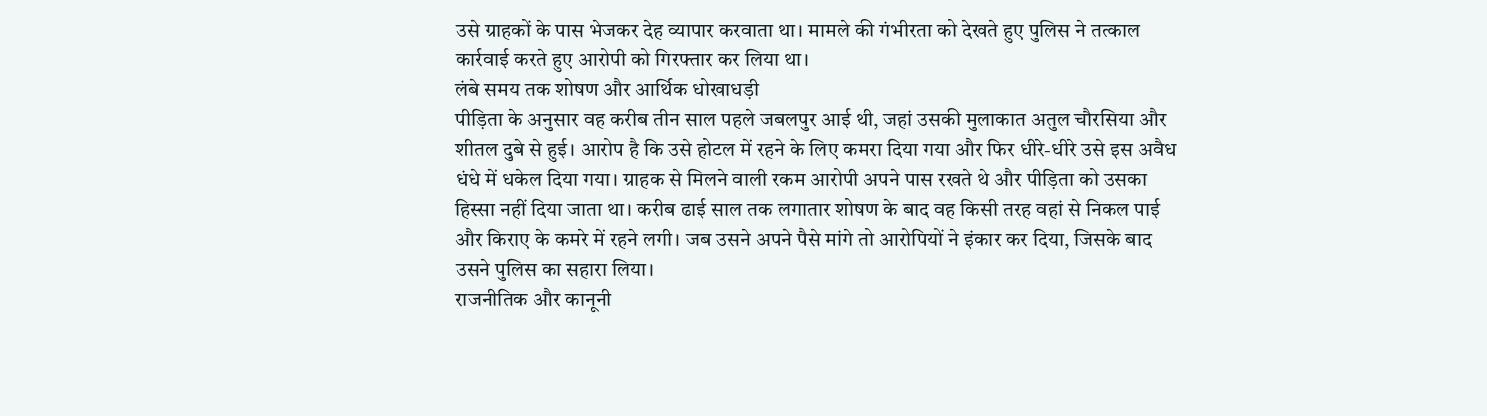उसे ग्राहकों के पास भेजकर देह व्यापार करवाता था। मामले की गंभीरता को देखते हुए पुलिस ने तत्काल कार्रवाई करते हुए आरोपी को गिरफ्तार कर लिया था।
लंबे समय तक शोषण और आर्थिक धोखाधड़ी
पीड़िता के अनुसार वह करीब तीन साल पहले जबलपुर आई थी, जहां उसकी मुलाकात अतुल चौरसिया और शीतल दुबे से हुई। आरोप है कि उसे होटल में रहने के लिए कमरा दिया गया और फिर धीरे-धीरे उसे इस अवैध धंधे में धकेल दिया गया। ग्राहक से मिलने वाली रकम आरोपी अपने पास रखते थे और पीड़िता को उसका हिस्सा नहीं दिया जाता था। करीब ढाई साल तक लगातार शोषण के बाद वह किसी तरह वहां से निकल पाई और किराए के कमरे में रहने लगी। जब उसने अपने पैसे मांगे तो आरोपियों ने इंकार कर दिया, जिसके बाद उसने पुलिस का सहारा लिया।
राजनीतिक और कानूनी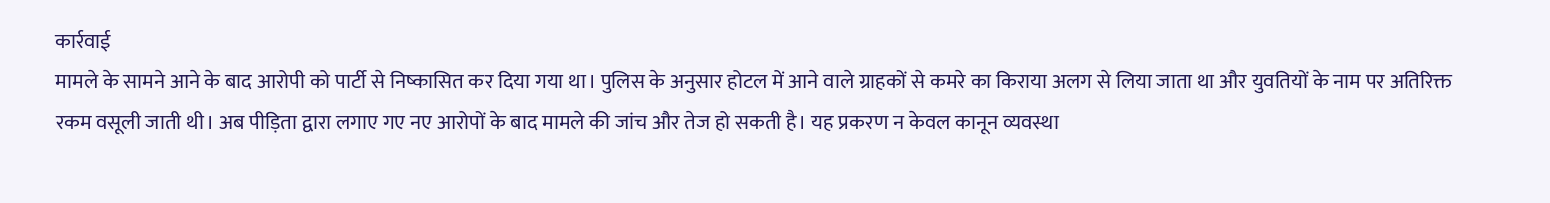कार्रवाई
मामले के सामने आने के बाद आरोपी को पार्टी से निष्कासित कर दिया गया था। पुलिस के अनुसार होटल में आने वाले ग्राहकों से कमरे का किराया अलग से लिया जाता था और युवतियों के नाम पर अतिरिक्त रकम वसूली जाती थी। अब पीड़िता द्वारा लगाए गए नए आरोपों के बाद मामले की जांच और तेज हो सकती है। यह प्रकरण न केवल कानून व्यवस्था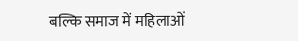बल्कि समाज में महिलाओं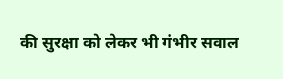की सुरक्षा को लेकर भी गंभीर सवाल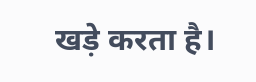खड़े करता है।